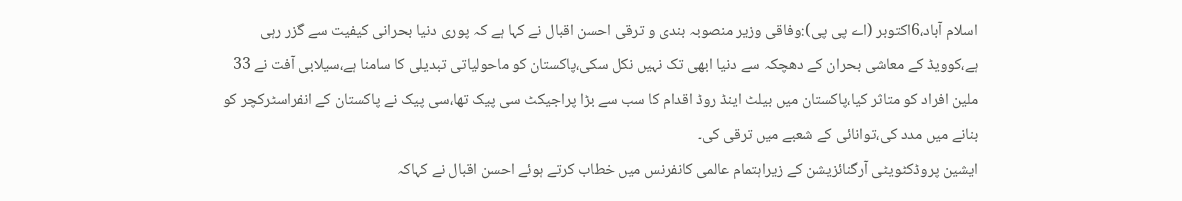اسلام آباد،6اکتوبر (اے پی پی):وفاقی وزیر منصوبہ بندی و ترقی احسن اقبال نے کہا ہے کہ پوری دنیا بحرانی کیفیت سے گزر رہی ہے،کوویڈ کے معاشی بحران کے دھچکہ سے دنیا ابھی تک نہیں نکل سکی،پاکستان کو ماحولیاتی تبدیلی کا سامنا ہے،سیلابی آفت نے 33 ملین افراد کو متاثر کیا،پاکستان میں بیلٹ اینڈ روڈ اقدام کا سب سے بڑا پراجیکٹ سی پیک تھا،سی پیک نے پاکستان کے انفراسٹرکچر کو بنانے میں مدد کی،توانائی کے شعبے میں ترقی کی۔
ایشین پروڈکٹویٹی آرگنائزیشن کے زیراہتمام عالمی کانفرنس میں خطاب کرتے ہوئے احسن اقبال نے کہاکہ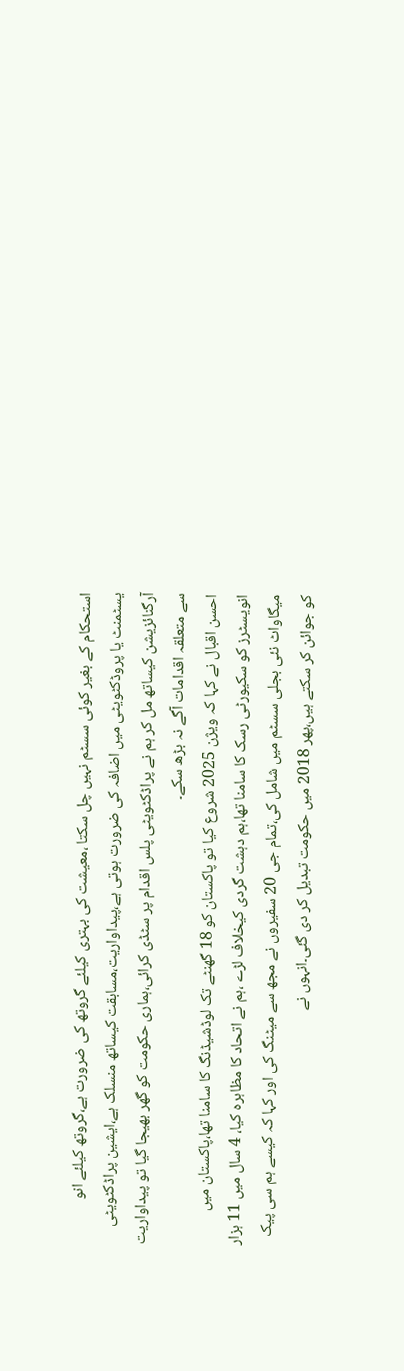استحکام کے بغیر کوئی سسٹم نہیں چل سکتا ،معیشت کی بہتری کیلئے گروتھ کی ضرورت ہے،گروتھ کیلئے انو یسٹمنٹ یا پروڈکٹویٹی میں اضافہ کی ضرورت ہوتی ہے،پیداواریت،مسابقت کیساتھ منسلک ہے،ایشین پراڈکٹویٹی آرگنائزیشن کیساتھ مل کر ہم نے پراڈکٹویٹی پلس اقدام پر سٹڈی کرائی،ہماری حکومت کو گھر بھیجا گیا تو پیداواریت سے متعلقہ اقدامات آگے نہ بڑھ سکے۔
احسن اقبال نے کہا کہ ویژن 2025 شروع کیا تو پاکستان کو 18 گھنٹے تک لوڈشیڈنگ کا سامنا تھا،پاکستان میں انویسٹرز کو سکیورٹی رسک کا سامنا تھا،ہم دہشت گردی کیخلاف لڑے ،ہم نے اتحاد کا مظاہرہ کیا، 4 سال میں 11 ہزار میگاواٹ نئی بجلی سسٹم میں شامل کی،تمام جی 20 سفیروں نے مجھ سے میٹنگ کی اور کہا کہ کیسے ہم سی پیک کو جوائن کر سکتے ہیں،پھر 2018 میں حکومت تبدیل کر دی گئی۔انہوں نے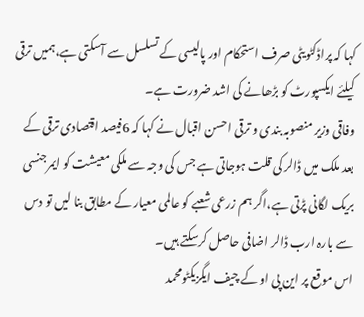کہا کہ پراڈکٹویٹی صرف استحکام اور پالیسی کے تسلسل سے آسکتی ہے،ہمیں ترقی کیلئے ایکسپورٹ کو بڑھانے کی اشد ضرورت ہے۔
وفاقی وزیر منصوبہ بندی و ترقی احسن اقبال نے کہا کہ 6فیصد اقتصادی ترقی کے بعد ملک میں ڈالر کی قلت ہوجاتی ہے جس کی وجہ سے ملکی معیشت کو ایمرجنسی بریک لگانی پڑتی ہے،اگر ہم زرعی شعبے کو عالمی معیار کے مطابق بنا لیں تو دس سے بارہ ارب ڈالر اضافی حاصل کرسکتے ہیں۔
اس موقع پر این پی او کے چیف ایگزیکٹومحمد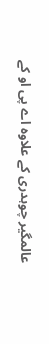عالمگیر چوہدری کے علاوہ اے پی او کے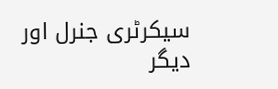سیکرٹری جنرل اور دیگر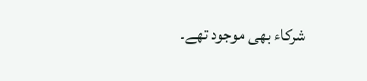شرکاء بھی موجود تھے۔